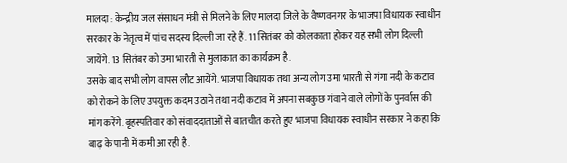मालदा : केन्द्रीय जल संसाधन मंत्री से मिलने के लिए मालदा जिले के वैष्णवनगर के भाजपा विधायक स्वाधीन सरकार के नेतृत्व में पांच सदस्य दिल्ली जा रहे हैं. 11 सितंबर को कोलकाता होकर यह सभी लोग दिल्ली जायेंगे. 13 सितंबर को उमा भारती से मुलाकात का कार्यक्रम है.
उसके बाद सभी लोग वापस लौट आयेंगे. भाजपा विधायक तथा अन्य लोग उमा भारती से गंगा नदी के कटाव को रोकने के लिए उपयुक्त कदम उठाने तथा नदी कटाव में अपना सबकुछ गंवाने वाले लोगों के पुनर्वास की मांग करेंगे. बृहस्पतिवार को संवाददाताओं से बातचीत करते हुए भाजपा विधायक स्वाधीन सरकार ने कहा कि बाढ़ के पानी में कमी आ रही है.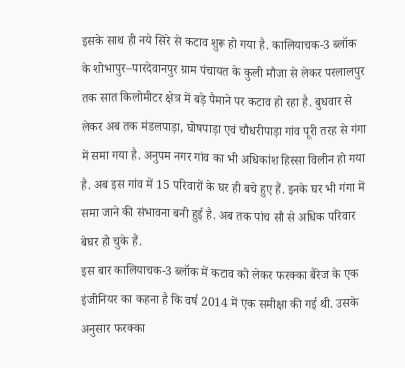इसके साथ ही नये सिरे से कटाव शुरू हो गया है. कालियाचक-3 ब्लॉक के शोभापुर–पारदेवानपुर ग्राम पंचायत के कुली मौजा से लेकर परलालपुर तक सात किलोमीटर क्षेत्र में बड़े पैमाने पर कटाव हो रहा है. बुधवार से लेकर अब तक मंडलपाड़ा, घोषपाड़ा एवं चौधरीपाड़ा गांव पूरी तरह से गंगा में समा गया है. अनुपम नगर गांव का भी अधिकांश हिस्सा विलीन हो गया है. अब इस गांव में 15 परिवारों के घर ही बचे हुए हैं. इनके घर भी गंगा में समा जाने की संभावना बनी हुई है. अब तक पांच सौ से अधिक परिवार बेघर हो चुके हैं.
इस बार कालियाचक-3 ब्लॉक में कटाव को लेकर फरक्का बैरेज के एक इंजीनियर का कहना है कि वर्ष 2014 में एक समीक्षा की गई थी. उसके अनुसार फरक्का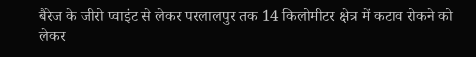बैरेज के जीरो प्वाइंट से लेकर परलालपुर तक 14 किलोमीटर क्षेत्र में कटाव रोकने को लेकर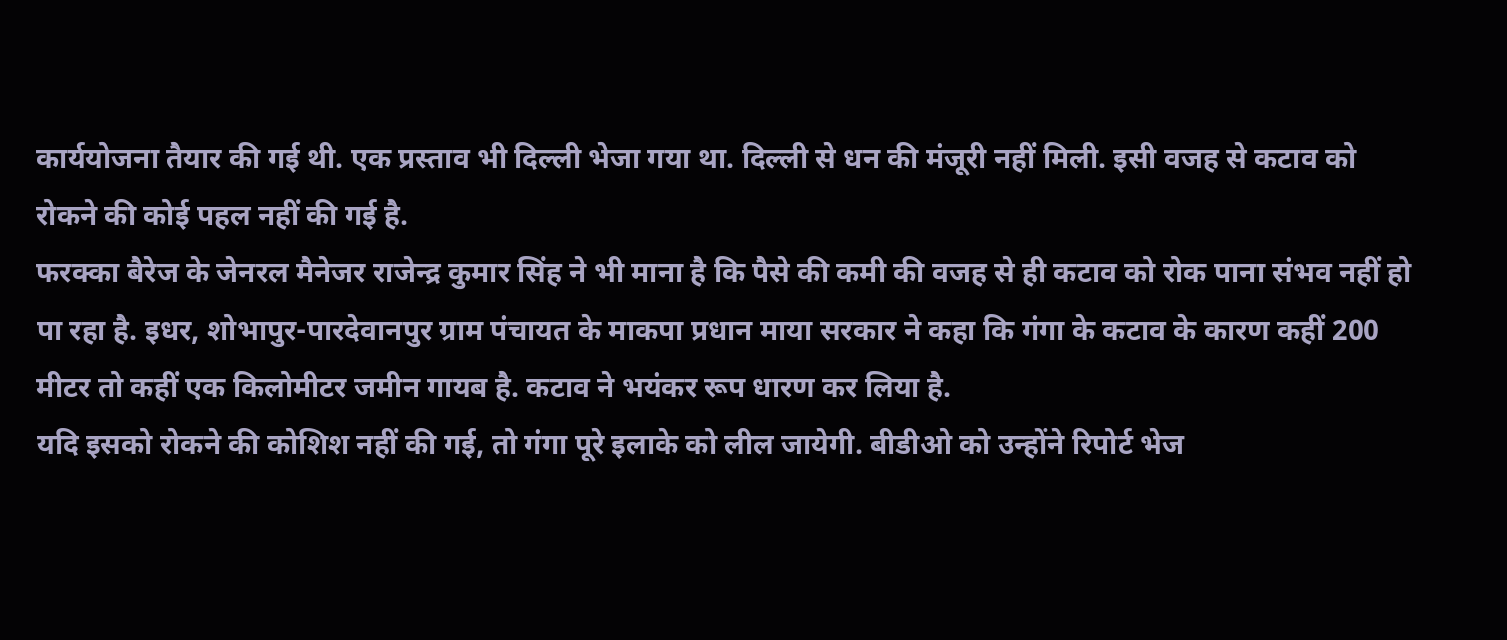कार्ययोजना तैयार की गई थी. एक प्रस्ताव भी दिल्ली भेजा गया था. दिल्ली से धन की मंजूरी नहीं मिली. इसी वजह से कटाव को रोकने की कोई पहल नहीं की गई है.
फरक्का बैरेज के जेनरल मैनेजर राजेन्द्र कुमार सिंह ने भी माना है कि पैसे की कमी की वजह से ही कटाव को रोक पाना संभव नहीं हो पा रहा है. इधर, शोभापुर-पारदेवानपुर ग्राम पंचायत के माकपा प्रधान माया सरकार ने कहा कि गंगा के कटाव के कारण कहीं 200 मीटर तो कहीं एक किलोमीटर जमीन गायब है. कटाव ने भयंकर रूप धारण कर लिया है.
यदि इसको रोकने की कोशिश नहीं की गई, तो गंगा पूरे इलाके को लील जायेगी. बीडीओ को उन्होंने रिपोर्ट भेज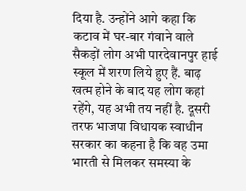दिया है. उन्होंने आगे कहा कि कटाव में घर-बार गंवाने वाले सैकड़ों लोग अभी पारदेवानपुर हाई स्कूल में शरण लिये हुए हैं. बाढ़ खत्म होने के बाद यह लोग कहां रहेंगे, यह अभी तय नहीं है. दूसरी तरफ भाजपा विधायक स्वाधीन सरकार का कहना है कि वह उमा भारती से मिलकर समस्या के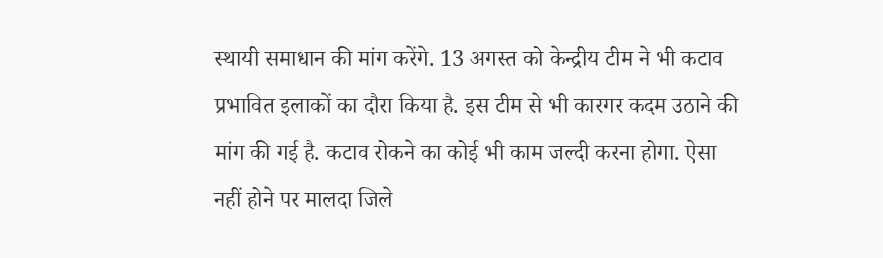स्थायी समाधान की मांग करेंगे. 13 अगस्त को केन्द्रीय टीम ने भी कटाव प्रभावित इलाकों का दौरा किया है. इस टीम से भी कारगर कदम उठाने की मांग की गई है. कटाव रोकने का कोई भी काम जल्दी करना होगा. ऐसा नहीं होने पर मालदा जिले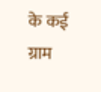के कई ग्राम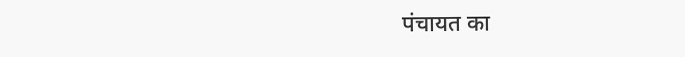पंचायत का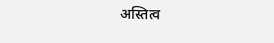अस्तित्व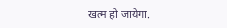खत्म हो जायेगा.